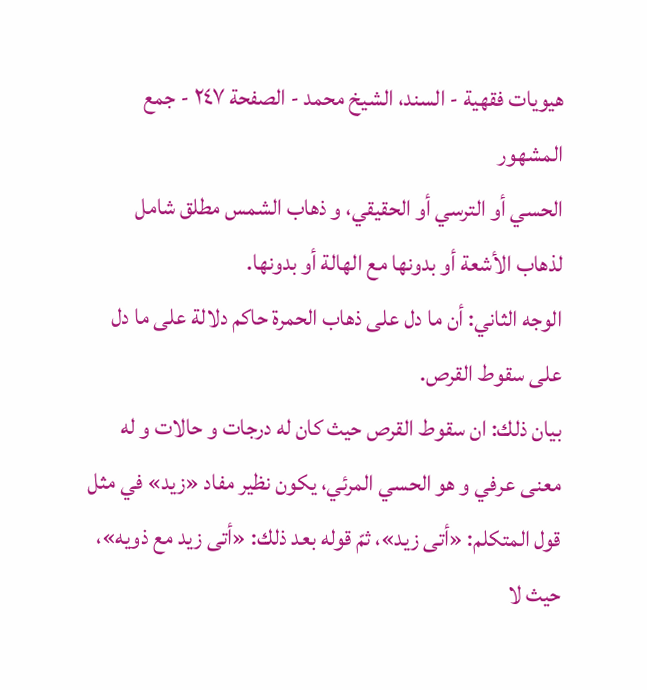هيويات فقهية - السند، الشيخ محمد - الصفحة ٢٤٧ - جمع المشهور
الحسي أو الترسي أو الحقيقي، و ذهاب الشمس مطلق شامل لذهاب الأشعة أو بدونها مع الهالة أو بدونها.
الوجه الثاني: أن ما دل على ذهاب الحمرة حاكم دلالة على ما دل على سقوط القرص.
بيان ذلك: ان سقوط القرص حيث كان له درجات و حالات و له معنى عرفي و هو الحسي المرئي، يكون نظير مفاد «زيد» في مثل قول المتكلم: «أتى زيد»، ثمّ قوله بعد ذلك: «أتى زيد مع ذويه»، حيث لا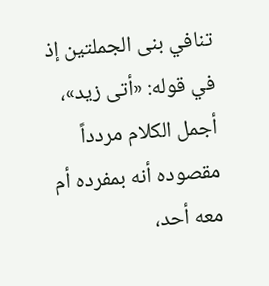تنافي بنى الجملتين إذ في قوله: «أتى زيد»، أجمل الكلام مردداً مقصوده أنه بمفرده أم معه أحد،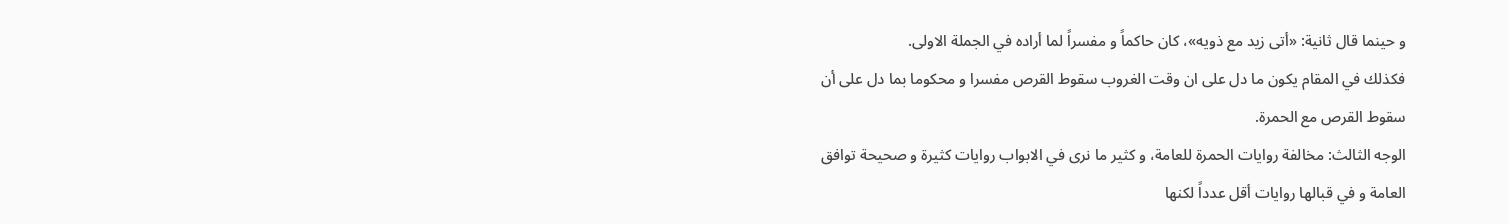و حينما قال ثانية: «أتى زيد مع ذويه»، كان حاكماً و مفسراً لما أراده في الجملة الاولى.
فكذلك في المقام يكون ما دل على ان وقت الغروب سقوط القرص مفسرا و محكوما بما دل على أن سقوط القرص مع الحمرة.
الوجه الثالث: مخالفة روايات الحمرة للعامة، و كثير ما نرى في الابواب روايات كثيرة و صحيحة توافق العامة و في قبالها روايات أقل عدداً لكنها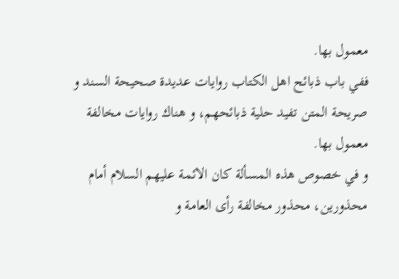معمول بها.
ففي باب ذبائح اهل الكتاب روايات عديدة صحيحة السند و صريحة المتن تفيد حلية ذبائحهم، و هناك روايات مخالفة معمول بها.
و في خصوص هذه المسألة كان الائمة عليهم السلام أمام محذورين، محذور مخالفة رأى العامة و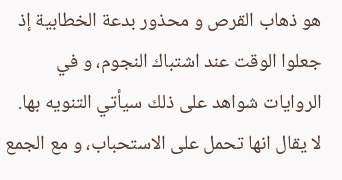هو ذهاب القرص و محذور بدعة الخطابية إذ جعلوا الوقت عند اشتباك النجوم، و في الروايات شواهد على ذلك سيأتي التنويه بها.
لا يقال انها تحمل على الاستحباب، و مع الجمع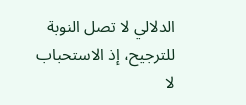الدلالي لا تصل النوبة للترجيح، إذ الاستحباب لا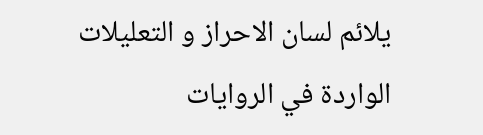يلائم لسان الاحراز و التعليلات الواردة في الروايات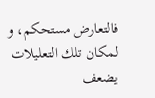فالتعارض مستحكم، و لمكان تلك التعليلات يضعف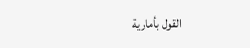القول بأمارية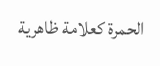الحمرة كعلامة ظاهرية